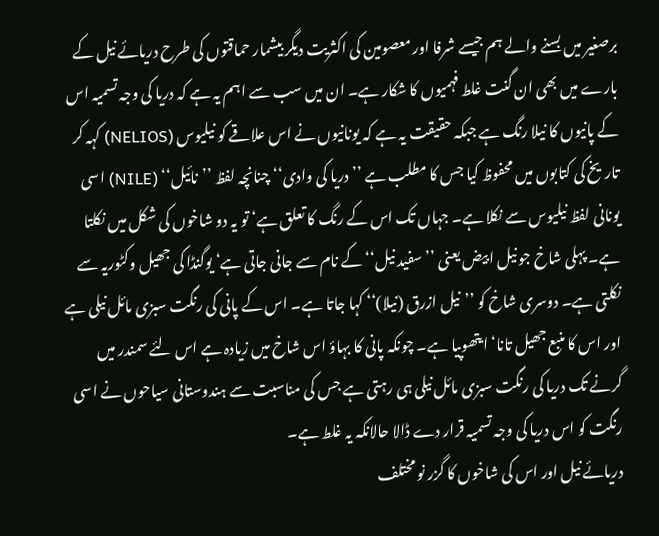برصغیر میں بسنے والے ہم جیسے شرفا اور معصومین کی اکثریت دیگر بیشمار حماقتوں کی طرح دریائے نیل کے بارے میں بھی ان گنت غلط فہمیوں کا شکار ہے۔ ان میں سب سے اہم یہ ہے کہ دریا کی وجہ تسمیہ اس کے پانیوں کا نیلا رنگ ہے جبکہ حقیقت یہ ہے کہ یونانیوں نے اس علاقے کو نیلیوس (NELIOS) کہہ کر تاریخ کی کتابوں میں محفوظ کیا جس کا مطلب ہے ’’دریا کی وادی‘‘ چنانچہ لفظ ’’نائیل‘‘ (NILE) اسی یونانی لفظ نیلیوس سے نکلا ہے۔ جہاں تک اس کے رنگ کا تعلق ہے‘ تو یہ دو شاخوں کی شکل میں نکلتا ہے۔ پہلی شاخ جو نیل ابیض یعنی ’’سفید نیل‘‘ کے نام سے جانی جاتی ہے‘ یوگنڈا کی جھیل وکٹوریہ سے نکلتی ہے۔ دوسری شاخ کو ’’نیل ازرق (نیلا)‘‘ کہا جاتا ہے۔ اس کے پانی کی رنگت سبزی مائل نیلی ہے اور اس کا منبع جھیل تانا‘ ایتھوپیا ہے۔ چونکہ پانی کا بہاؤ اس شاخ میں زیادہ ہے اس لئے سمندر میں گرنے تک دریا کی رنگت سبزی مائل نیلی ہی رہتی ہے جس کی مناسبت سے ہندوستانی سیاحوں نے اسی رنگت کو اس دریا کی وجہ تسمیہ قرار دے ڈالا حالانکہ یہ غلط ہے۔
دریائے نیل اور اس کی شاخوں کا گزر نو مختلف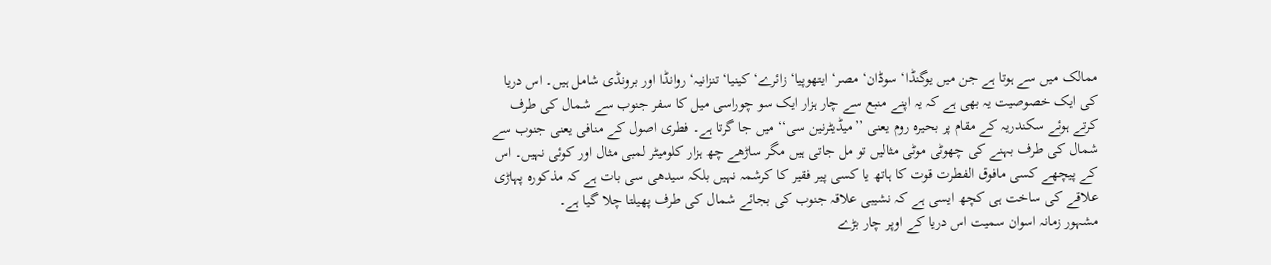ممالک میں سے ہوتا ہے جن میں یوگنڈا‘ سوڈان‘ مصر‘ ایتھوپیا‘ زائرے‘ کینیا‘ تنزانیہ‘ روانڈا اور برونڈی شامل ہیں۔ اس دریا کی ایک خصوصیت یہ بھی ہے کہ یہ اپنے منبع سے چار ہزار ایک سو چوراسی میل کا سفر جنوب سے شمال کی طرف کرتے ہوئے سکندریہ کے مقام پر بحیرہ روم یعنی ’’میڈیٹرنین سی‘‘ میں جا گرتا ہے۔ فطری اصول کے منافی یعنی جنوب سے شمال کی طرف بہنے کی چھوٹی موٹی مثالیں تو مل جاتی ہیں مگر ساڑھے چھ ہزار کلومیٹر لمبی مثال اور کوئی نہیں۔ اس کے پیچھے کسی مافوق الفطرت قوت کا ہاتھ یا کسی پیر فقیر کا کرشمہ نہیں بلکہ سیدھی سی بات ہے کہ مذکورہ پہاڑی علاقے کی ساخت ہی کچھ ایسی ہے کہ نشیبی علاقہ جنوب کی بجائے شمال کی طرف پھیلتا چلا گیا ہے۔
مشہور زمانہ اسوان سمیت اس دریا کے اوپر چار بڑے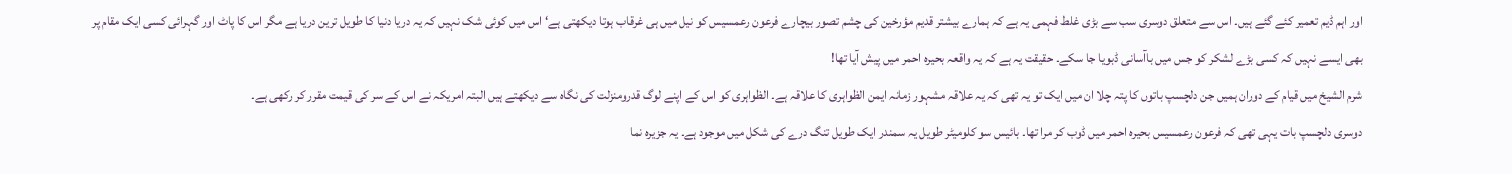اور اہم ڈیم تعمیر کئے گئے ہیں۔ اس سے متعلق دوسری سب سے بڑی غلط فہمی یہ ہے کہ ہمارے بیشتر قدیم مؤرخین کی چشم تصور بیچارے فرعون رعمسیس کو نیل میں ہی غرقاب ہوتا دیکھتی ہے‘ اس میں کوئی شک نہیں کہ یہ دریا دنیا کا طویل ترین دریا ہے مگر اس کا پاٹ اور گہرائی کسی ایک مقام پر بھی ایسے نہیں کہ کسی بڑے لشکر کو جس میں باآسانی ڈبویا جا سکے۔ حقیقت یہ ہے کہ یہ واقعہ بحیرہ احمر میں پیش آیا تھا!
شرم الشیخ میں قیام کے دوران ہمیں جن دلچسپ باتوں کا پتہ چلا ان میں ایک تو یہ تھی کہ یہ علاقہ مشہور زمانہ ایمن الظواہری کا علاقہ ہے۔ الظواہری کو اس کے اپنے لوگ قدرومنزلت کی نگاہ سے دیکھتے ہیں البتہ امریکہ نے اس کے سر کی قیمت مقرر کر رکھی ہے۔
دوسری دلچسپ بات یہی تھی کہ فرعون رعمسیس بحیرہ احمر میں ڈوب کر مرا تھا۔ بائیس سو کلومیٹر طویل یہ سمندر ایک طویل تنگ درے کی شکل میں موجود ہے۔ یہ جزیرہ نما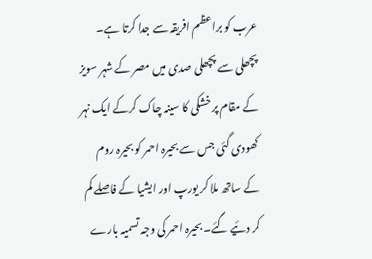عرب کو براعظم افریقہ سے جدا کرتا ہے۔ پچھلی سے پچھلی صدی میں مصر کے شہر سویز کے مقام پر خشکی کا سینہ چاک کرکے ایک نہر کھودی گئی جس سے بحیرہ احمر کو بحیرہ روم کے ساتھ ملا کر یورپ اور ایشیا کے فاصلے کم کر دئیے گئے۔ بحیرہ احمر کی وجہ تسمیہ بارے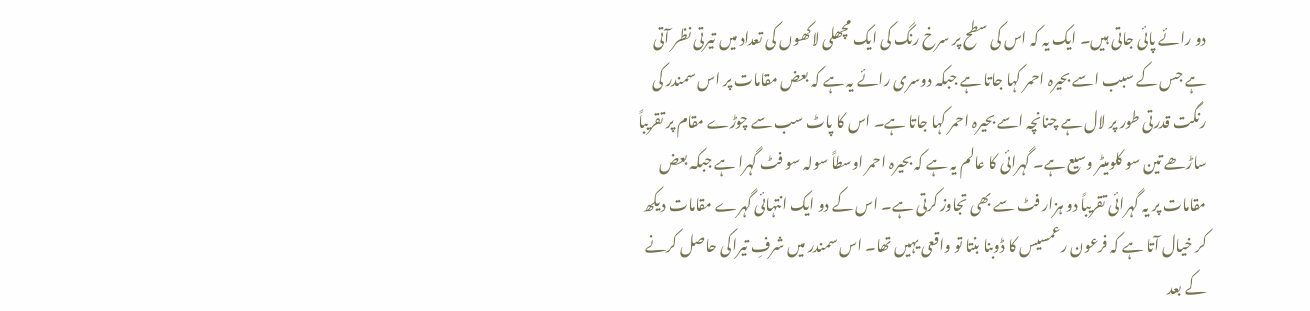دو رائے پائی جاتی ہیں۔ ایک یہ کہ اس کی سطح پر سرخ رنگ کی ایک مچھلی لاکھوں کی تعداد میں تیرتی نظر آتی ہے جس کے سبب اسے بحیرہ احمر کہا جاتا ہے جبکہ دوسری رائے یہ ہے کہ بعض مقامات پر اس سمندر کی رنگت قدرتی طور پر لال ہے چنانچہ اسے بحیرہ احمر کہا جاتا ہے۔ اس کا پاٹ سب سے چوڑے مقام پر تقریباً ساڑھے تین سو کلومیٹر وسیع ہے۔ گہرائی کا عالم یہ ہے کہ بحیرہ احمر اوسطاً سولہ سو فٹ گہرا ہے جبکہ بعض مقامات پر یہ گہرائی تقریباً دو ہزار فٹ سے بھی تجاوز کرتی ہے۔ اس کے دو ایک انتہائی گہرے مقامات دیکھ کر خیال آتا ہے کہ فرعون رعمسیس کا ڈوبنا بنتا تو واقعی یہیں تھا۔ اس سمندر میں شرفِ تیراکی حاصل کرنے کے بعد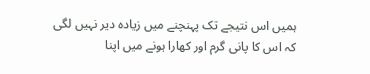ہمیں اس نتیجے تک پہنچنے میں زیادہ دیر نہیں لگی کہ اس کا پانی گرم اور کھارا ہونے میں اپنا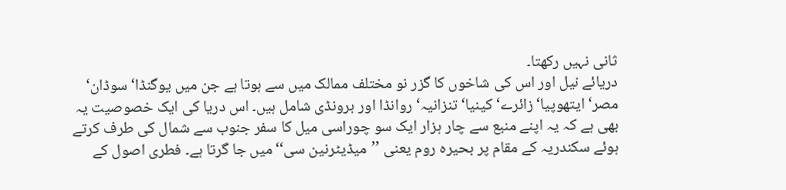ثانی نہیں رکھتا۔
دریائے نیل اور اس کی شاخوں کا گزر نو مختلف ممالک میں سے ہوتا ہے جن میں یوگنڈا‘ سوڈان‘ مصر‘ ایتھوپیا‘ زائرے‘ کینیا‘ تنزانیہ‘ روانڈا اور برونڈی شامل ہیں۔ اس دریا کی ایک خصوصیت یہ بھی ہے کہ یہ اپنے منبع سے چار ہزار ایک سو چوراسی میل کا سفر جنوب سے شمال کی طرف کرتے ہوئے سکندریہ کے مقام پر بحیرہ روم یعنی ’’میڈیٹرنین سی‘‘ میں جا گرتا ہے۔ فطری اصول کے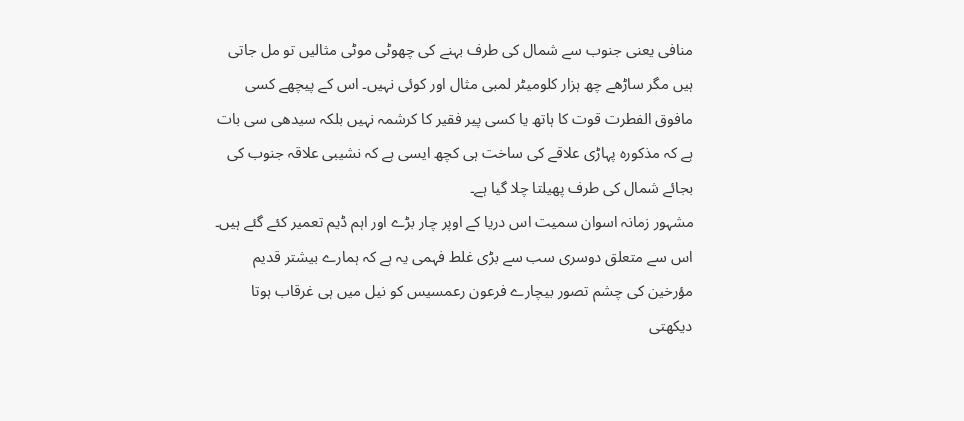منافی یعنی جنوب سے شمال کی طرف بہنے کی چھوٹی موٹی مثالیں تو مل جاتی ہیں مگر ساڑھے چھ ہزار کلومیٹر لمبی مثال اور کوئی نہیں۔ اس کے پیچھے کسی مافوق الفطرت قوت کا ہاتھ یا کسی پیر فقیر کا کرشمہ نہیں بلکہ سیدھی سی بات ہے کہ مذکورہ پہاڑی علاقے کی ساخت ہی کچھ ایسی ہے کہ نشیبی علاقہ جنوب کی بجائے شمال کی طرف پھیلتا چلا گیا ہے۔
مشہور زمانہ اسوان سمیت اس دریا کے اوپر چار بڑے اور اہم ڈیم تعمیر کئے گئے ہیں۔ اس سے متعلق دوسری سب سے بڑی غلط فہمی یہ ہے کہ ہمارے بیشتر قدیم مؤرخین کی چشم تصور بیچارے فرعون رعمسیس کو نیل میں ہی غرقاب ہوتا دیکھتی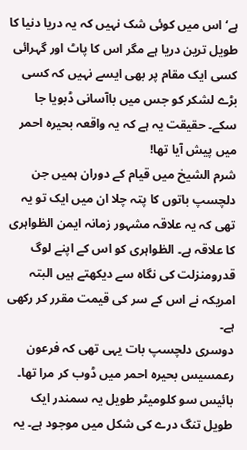ہے‘ اس میں کوئی شک نہیں کہ یہ دریا دنیا کا طویل ترین دریا ہے مگر اس کا پاٹ اور گہرائی کسی ایک مقام پر بھی ایسے نہیں کہ کسی بڑے لشکر کو جس میں باآسانی ڈبویا جا سکے۔ حقیقت یہ ہے کہ یہ واقعہ بحیرہ احمر میں پیش آیا تھا!
شرم الشیخ میں قیام کے دوران ہمیں جن دلچسپ باتوں کا پتہ چلا ان میں ایک تو یہ تھی کہ یہ علاقہ مشہور زمانہ ایمن الظواہری کا علاقہ ہے۔ الظواہری کو اس کے اپنے لوگ قدرومنزلت کی نگاہ سے دیکھتے ہیں البتہ امریکہ نے اس کے سر کی قیمت مقرر کر رکھی ہے۔
دوسری دلچسپ بات یہی تھی کہ فرعون رعمسیس بحیرہ احمر میں ڈوب کر مرا تھا۔ بائیس سو کلومیٹر طویل یہ سمندر ایک طویل تنگ درے کی شکل میں موجود ہے۔ یہ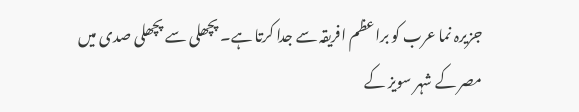جزیرہ نما عرب کو براعظم افریقہ سے جدا کرتا ہے۔ پچھلی سے پچھلی صدی میں مصر کے شہر سویز کے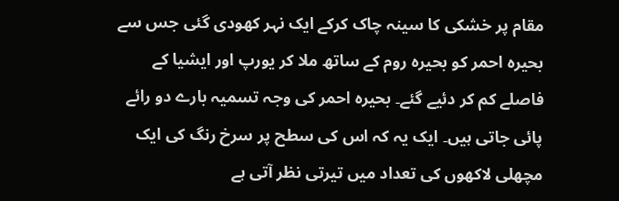مقام پر خشکی کا سینہ چاک کرکے ایک نہر کھودی گئی جس سے بحیرہ احمر کو بحیرہ روم کے ساتھ ملا کر یورپ اور ایشیا کے فاصلے کم کر دئیے گئے۔ بحیرہ احمر کی وجہ تسمیہ بارے دو رائے پائی جاتی ہیں۔ ایک یہ کہ اس کی سطح پر سرخ رنگ کی ایک مچھلی لاکھوں کی تعداد میں تیرتی نظر آتی ہے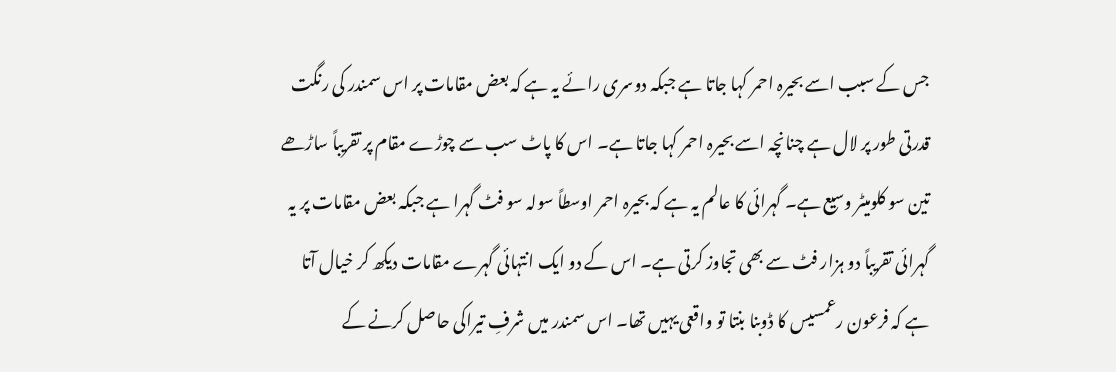جس کے سبب اسے بحیرہ احمر کہا جاتا ہے جبکہ دوسری رائے یہ ہے کہ بعض مقامات پر اس سمندر کی رنگت قدرتی طور پر لال ہے چنانچہ اسے بحیرہ احمر کہا جاتا ہے۔ اس کا پاٹ سب سے چوڑے مقام پر تقریباً ساڑھے تین سو کلومیٹر وسیع ہے۔ گہرائی کا عالم یہ ہے کہ بحیرہ احمر اوسطاً سولہ سو فٹ گہرا ہے جبکہ بعض مقامات پر یہ گہرائی تقریباً دو ہزار فٹ سے بھی تجاوز کرتی ہے۔ اس کے دو ایک انتہائی گہرے مقامات دیکھ کر خیال آتا ہے کہ فرعون رعمسیس کا ڈوبنا بنتا تو واقعی یہیں تھا۔ اس سمندر میں شرفِ تیراکی حاصل کرنے کے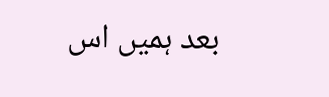بعد ہمیں اس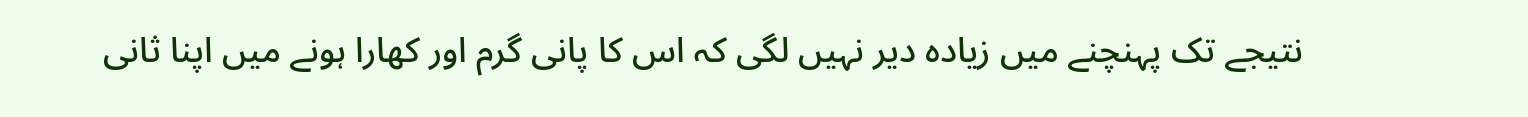نتیجے تک پہنچنے میں زیادہ دیر نہیں لگی کہ اس کا پانی گرم اور کھارا ہونے میں اپنا ثانی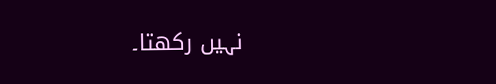نہیں رکھتا۔